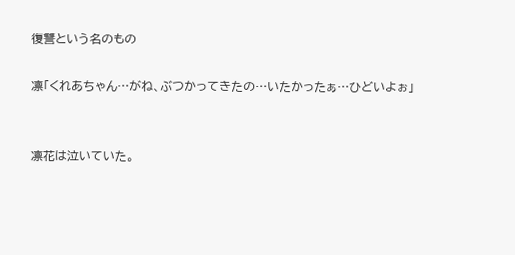復讐という名のもの

凛「くれあちゃん…がね、ぶつかってきたの…いたかったぁ…ひどいよぉ」


凛花は泣いていた。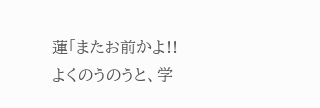蓮「またお前かよ!!よくのうのうと、学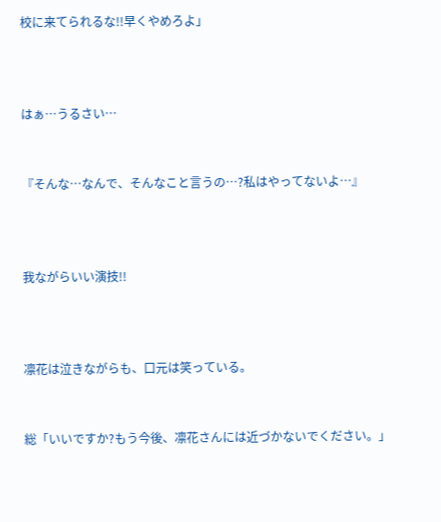校に来てられるな!!早くやめろよ」



はぁ…うるさい…


『そんな…なんで、そんなこと言うの…?私はやってないよ…』



我ながらいい演技!!



凛花は泣きながらも、口元は笑っている。


総「いいですか?もう今後、凛花さんには近づかないでください。」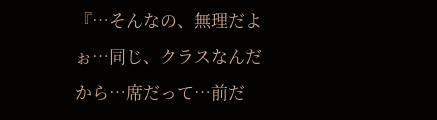『…そんなの、無理だよぉ…同じ、クラスなんだから…席だって…前だ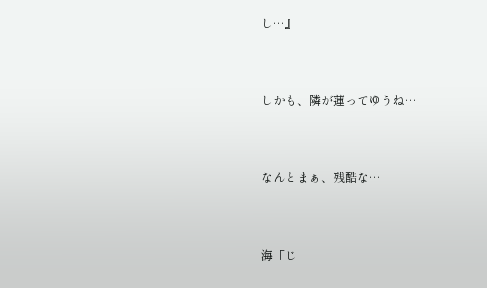し…』


しかも、隣が蓮ってゆうね…


なんとまぁ、残酷な…


海「じ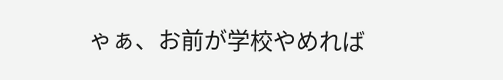ゃぁ、お前が学校やめれば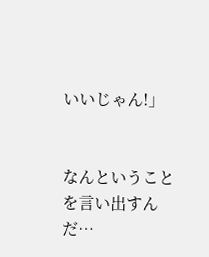いいじゃん!」


なんということを言い出すんだ…